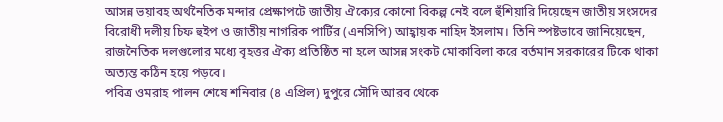আসন্ন ভয়াবহ অর্থনৈতিক মন্দার প্রেক্ষাপটে জাতীয় ঐক্যের কোনো বিকল্প নেই বলে হুঁশিয়ারি দিয়েছেন জাতীয় সংসদের বিরোধী দলীয় চিফ হুইপ ও জাতীয় নাগরিক পার্টির (এনসিপি) আহ্বায়ক নাহিদ ইসলাম। তিনি স্পষ্টভাবে জানিয়েছেন, রাজনৈতিক দলগুলোর মধ্যে বৃহত্তর ঐক্য প্রতিষ্ঠিত না হলে আসন্ন সংকট মোকাবিলা করে বর্তমান সরকারের টিকে থাকা অত্যন্ত কঠিন হয়ে পড়বে।
পবিত্র ওমরাহ পালন শেষে শনিবার (৪ এপ্রিল) দুপুরে সৌদি আরব থেকে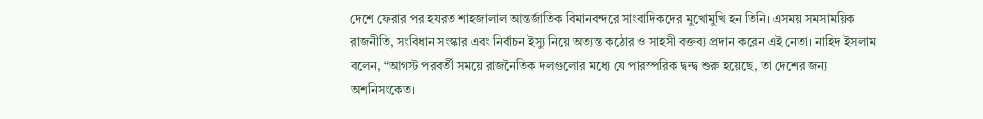দেশে ফেরার পর হযরত শাহজালাল আন্তর্জাতিক বিমানবন্দরে সাংবাদিকদের মুখোমুখি হন তিনি। এসময় সমসাময়িক রাজনীতি, সংবিধান সংস্কার এবং নির্বাচন ইস্যু নিয়ে অত্যন্ত কঠোর ও সাহসী বক্তব্য প্রদান করেন এই নেতা। নাহিদ ইসলাম বলেন, “আগস্ট পরবর্তী সময়ে রাজনৈতিক দলগুলোর মধ্যে যে পারস্পরিক দ্বন্দ্ব শুরু হয়েছে, তা দেশের জন্য অশনিসংকেত।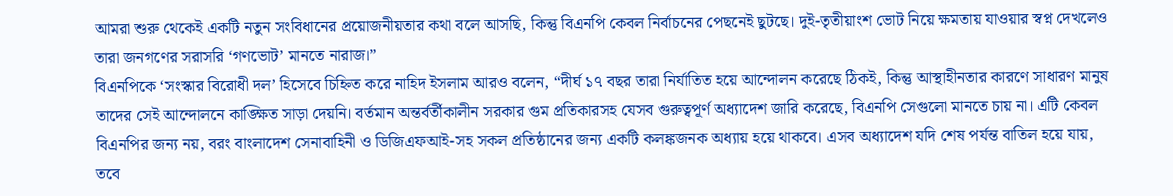আমরা শুরু থেকেই একটি নতুন সংবিধানের প্রয়োজনীয়তার কথা বলে আসছি, কিন্তু বিএনপি কেবল নির্বাচনের পেছনেই ছুটছে। দুই-তৃতীয়াংশ ভোট নিয়ে ক্ষমতায় যাওয়ার স্বপ্ন দেখলেও তারা জনগণের সরাসরি ‘গণভোট’ মানতে নারাজ।”
বিএনপিকে ‘সংস্কার বিরোধী দল’ হিসেবে চিহ্নিত করে নাহিদ ইসলাম আরও বলেন, “দীর্ঘ ১৭ বছর তারা নির্যাতিত হয়ে আন্দোলন করেছে ঠিকই, কিন্তু আস্থাহীনতার কারণে সাধারণ মানুষ তাদের সেই আন্দোলনে কাঙ্ক্ষিত সাড়া দেয়নি। বর্তমান অন্তর্বর্তীকালীন সরকার গুম প্রতিকারসহ যেসব গুরুত্বপূর্ণ অধ্যাদেশ জারি করেছে, বিএনপি সেগুলো মানতে চায় না। এটি কেবল বিএনপির জন্য নয়, বরং বাংলাদেশ সেনাবাহিনী ও ডিজিএফআই-সহ সকল প্রতিষ্ঠানের জন্য একটি কলঙ্কজনক অধ্যায় হয়ে থাকবে। এসব অধ্যাদেশ যদি শেষ পর্যন্ত বাতিল হয়ে যায়, তবে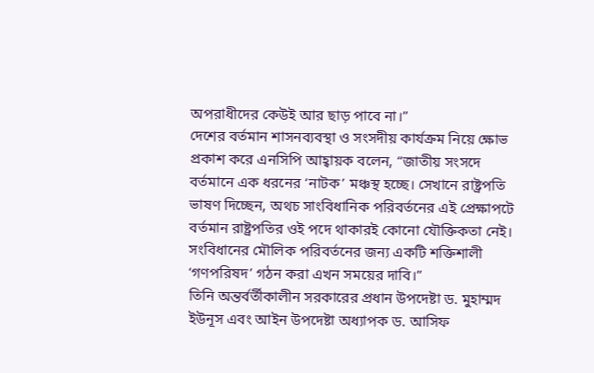অপরাধীদের কেউই আর ছাড় পাবে না।”
দেশের বর্তমান শাসনব্যবস্থা ও সংসদীয় কার্যক্রম নিয়ে ক্ষোভ প্রকাশ করে এনসিপি আহ্বায়ক বলেন, “জাতীয় সংসদে বর্তমানে এক ধরনের ‘নাটক’ মঞ্চস্থ হচ্ছে। সেখানে রাষ্ট্রপতি ভাষণ দিচ্ছেন, অথচ সাংবিধানিক পরিবর্তনের এই প্রেক্ষাপটে বর্তমান রাষ্ট্রপতির ওই পদে থাকারই কোনো যৌক্তিকতা নেই। সংবিধানের মৌলিক পরিবর্তনের জন্য একটি শক্তিশালী ‘গণপরিষদ’ গঠন করা এখন সময়ের দাবি।”
তিনি অন্তর্বর্তীকালীন সরকারের প্রধান উপদেষ্টা ড. মুহাম্মদ ইউনূস এবং আইন উপদেষ্টা অধ্যাপক ড. আসিফ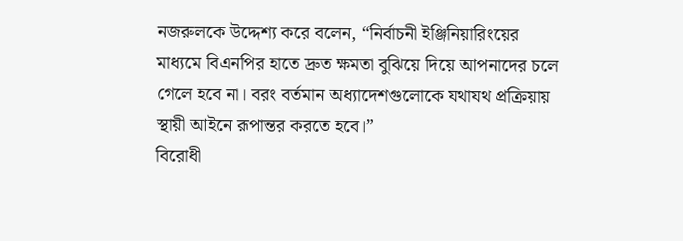নজরুলকে উদ্দেশ্য করে বলেন, “নির্বাচনী ইঞ্জিনিয়ারিংয়ের মাধ্যমে বিএনপির হাতে দ্রুত ক্ষমতা বুঝিয়ে দিয়ে আপনাদের চলে গেলে হবে না। বরং বর্তমান অধ্যাদেশগুলোকে যথাযথ প্রক্রিয়ায় স্থায়ী আইনে রূপান্তর করতে হবে।”
বিরোধী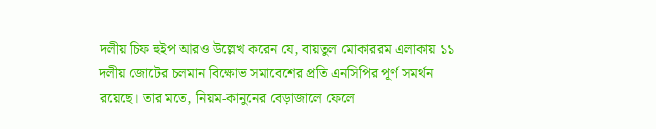দলীয় চিফ হুইপ আরও উল্লেখ করেন যে, বায়তুল মোকাররম এলাকায় ১১ দলীয় জোটের চলমান বিক্ষোভ সমাবেশের প্রতি এনসিপির পূর্ণ সমর্থন রয়েছে। তার মতে, নিয়ম-কানুনের বেড়াজালে ফেলে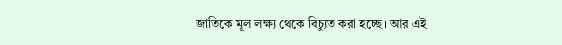জাতিকে মূল লক্ষ্য থেকে বিচ্যুত করা হচ্ছে। আর এই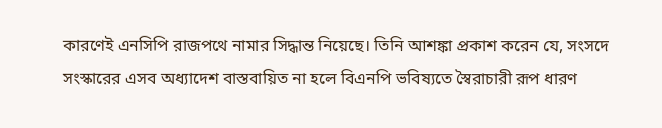কারণেই এনসিপি রাজপথে নামার সিদ্ধান্ত নিয়েছে। তিনি আশঙ্কা প্রকাশ করেন যে, সংসদে সংস্কারের এসব অধ্যাদেশ বাস্তবায়িত না হলে বিএনপি ভবিষ্যতে স্বৈরাচারী রূপ ধারণ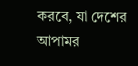করবে, যা দেশের আপামর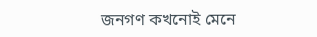জনগণ কখনোই মেনে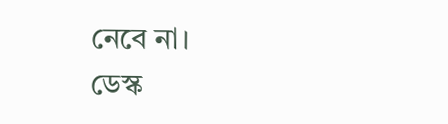নেবে না।
ডেস্ক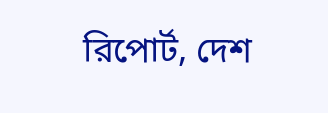রিপোর্ট, দেশ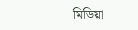মিডিয়া